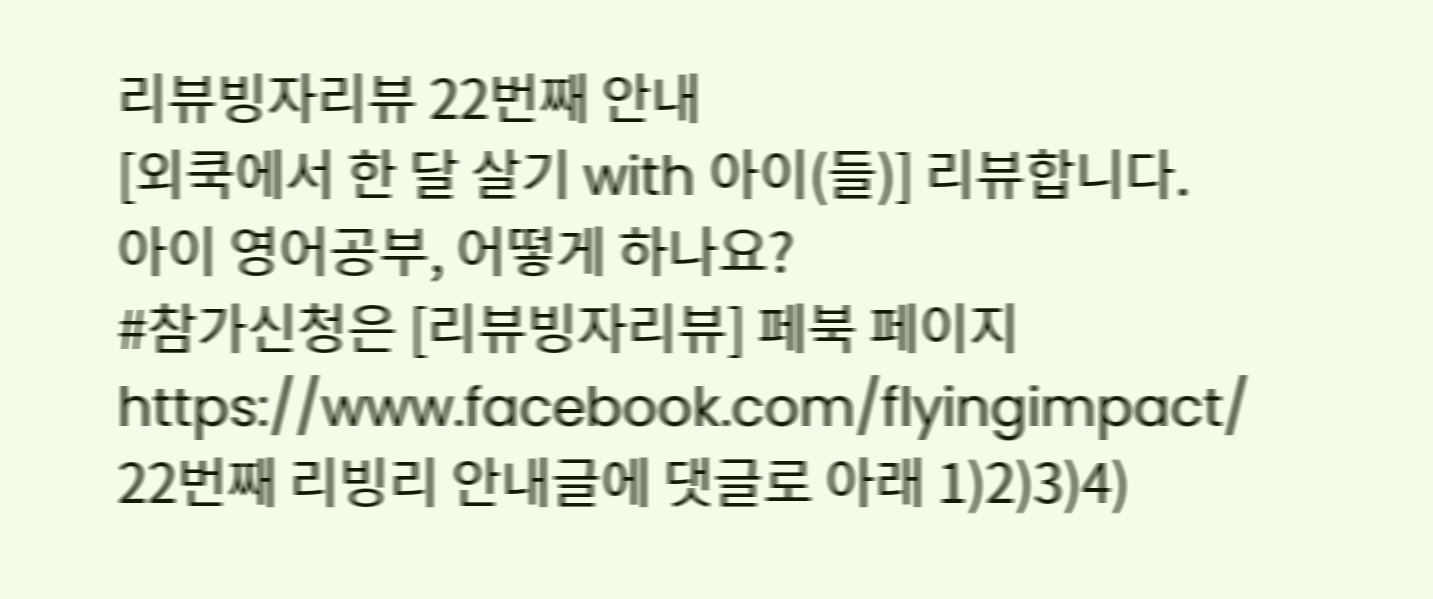리뷰빙자리뷰 22번째 안내
[외쿡에서 한 달 살기 with 아이(들)] 리뷰합니다.
아이 영어공부, 어떻게 하나요?
#참가신청은 [리뷰빙자리뷰] 페북 페이지 https://www.facebook.com/flyingimpact/
22번째 리빙리 안내글에 댓글로 아래 1)2)3)4)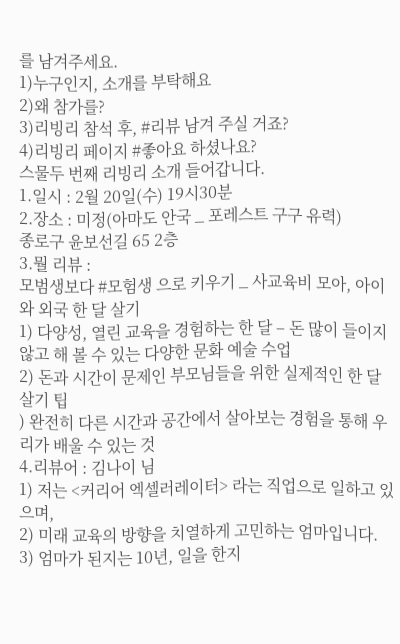를 남겨주세요.
1)누구인지, 소개를 부탁해요
2)왜 참가를?
3)리빙리 참석 후, #리뷰 남겨 주실 거죠?
4)리빙리 페이지 #좋아요 하셨나요?
스물두 번째 리빙리 소개 들어갑니다.
1.일시 : 2월 20일(수) 19시30분
2.장소 : 미정(아마도 안국 _ 포레스트 구구 유력)
종로구 윤보선길 65 2층
3.뭘 리뷰 :
모범생보다 #모험생 으로 키우기 _ 사교육비 모아, 아이와 외국 한 달 살기
1) 다양성, 열린 교육을 경험하는 한 달 – 돈 많이 들이지 않고 해 볼 수 있는 다양한 문화 예술 수업
2) 돈과 시간이 문제인 부모님들을 위한 실제적인 한 달 살기 팁
) 완전히 다른 시간과 공간에서 살아보는 경험을 통해 우리가 배울 수 있는 것
4.리뷰어 : 김나이 님
1) 저는 <커리어 엑셀러레이터> 라는 직업으로 일하고 있으며,
2) 미래 교육의 방향을 치열하게 고민하는 엄마입니다.
3) 엄마가 된지는 10년, 일을 한지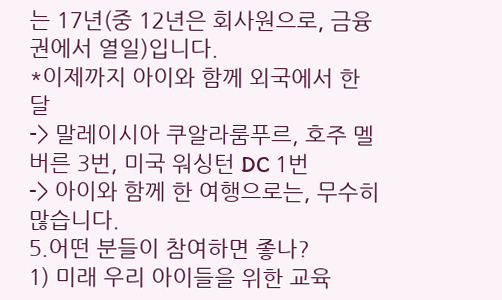는 17년(중 12년은 회사원으로, 금융권에서 열일)입니다.
*이제까지 아이와 함께 외국에서 한 달
-> 말레이시아 쿠알라룸푸르, 호주 멜버른 3번, 미국 워싱턴 DC 1번
-> 아이와 함께 한 여행으로는, 무수히 많습니다.
5.어떤 분들이 참여하면 좋나?
1) 미래 우리 아이들을 위한 교육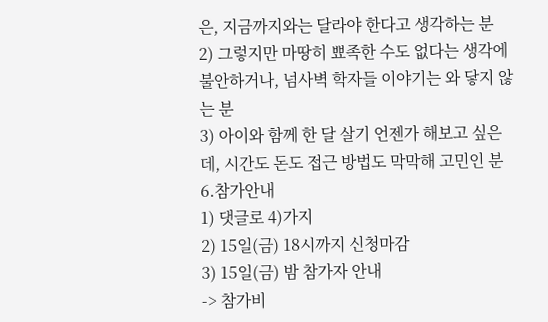은, 지금까지와는 달라야 한다고 생각하는 분
2) 그렇지만 마땅히 뾰족한 수도 없다는 생각에 불안하거나, 넘사벽 학자들 이야기는 와 닿지 않는 분
3) 아이와 함께 한 달 살기 언젠가 해보고 싶은데, 시간도 돈도 접근 방법도 막막해 고민인 분
6.참가안내
1) 댓글로 4)가지
2) 15일(금) 18시까지 신청마감
3) 15일(금) 밤 참가자 안내
-> 참가비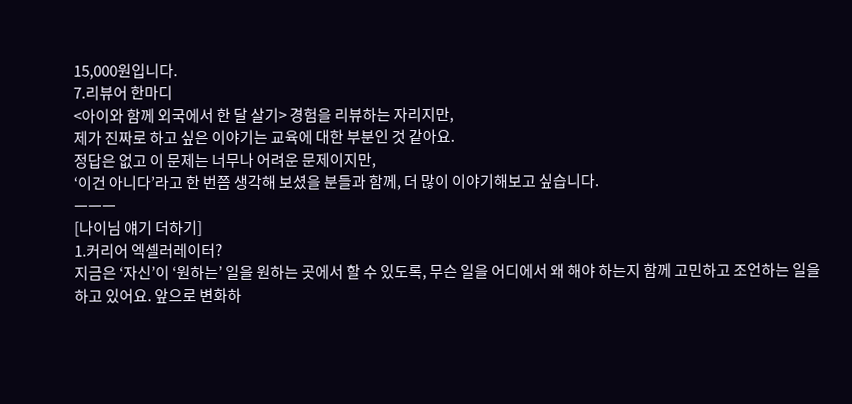15,000원입니다.
7.리뷰어 한마디
<아이와 함께 외국에서 한 달 살기> 경험을 리뷰하는 자리지만,
제가 진짜로 하고 싶은 이야기는 교육에 대한 부분인 것 같아요.
정답은 없고 이 문제는 너무나 어려운 문제이지만,
‘이건 아니다’라고 한 번쯤 생각해 보셨을 분들과 함께, 더 많이 이야기해보고 싶습니다.
ㅡㅡㅡ
[나이님 얘기 더하기]
1.커리어 엑셀러레이터?
지금은 ‘자신’이 ‘원하는’ 일을 원하는 곳에서 할 수 있도록, 무슨 일을 어디에서 왜 해야 하는지 함께 고민하고 조언하는 일을 하고 있어요. 앞으로 변화하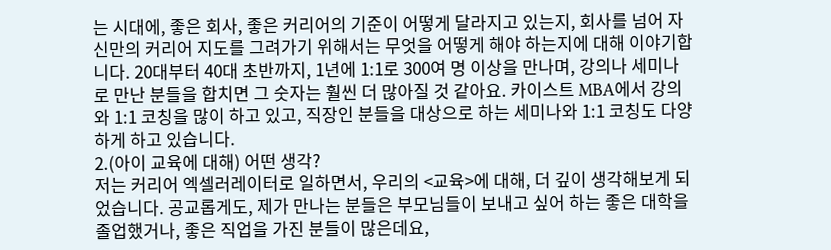는 시대에, 좋은 회사, 좋은 커리어의 기준이 어떻게 달라지고 있는지, 회사를 넘어 자신만의 커리어 지도를 그려가기 위해서는 무엇을 어떻게 해야 하는지에 대해 이야기합니다. 20대부터 40대 초반까지, 1년에 1:1로 300여 명 이상을 만나며, 강의나 세미나로 만난 분들을 합치면 그 숫자는 훨씬 더 많아질 것 같아요. 카이스트 MBA에서 강의와 1:1 코칭을 많이 하고 있고, 직장인 분들을 대상으로 하는 세미나와 1:1 코칭도 다양하게 하고 있습니다.
2.(아이 교육에 대해) 어떤 생각?
저는 커리어 엑셀러레이터로 일하면서, 우리의 <교육>에 대해, 더 깊이 생각해보게 되었습니다. 공교롭게도, 제가 만나는 분들은 부모님들이 보내고 싶어 하는 좋은 대학을 졸업했거나, 좋은 직업을 가진 분들이 많은데요,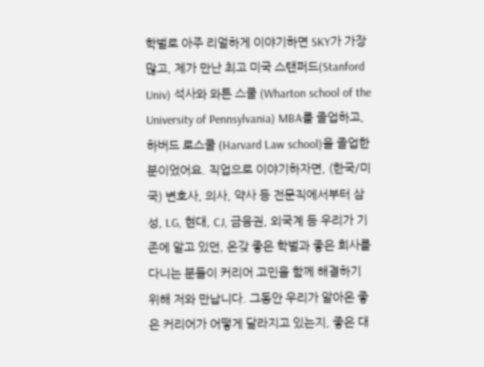학벌로 아주 리얼하게 이야기하면 SKY가 가장 많고, 제가 만난 최고 미국 스탠퍼드(Stanford Univ) 석사와 와튼 스쿨 (Wharton school of the University of Pennsylvania) MBA를 졸업하고, 하버드 로스쿨 (Harvard Law school)을 졸업한 분이었어요. 직업으로 이야기하자면, (한국/미국) 변호사, 의사, 약사 등 전문직에서부터 삼성, LG, 현대, CJ, 금융권, 외국계 등 우리가 기존에 알고 있던, 온갖 좋은 학벌과 좋은 회사를 다니는 분들이 커리어 고민을 함께 해결하기 위해 저와 만납니다. 그동안 우리가 알아온 좋은 커리어가 어떻게 달라지고 있는지, 좋은 대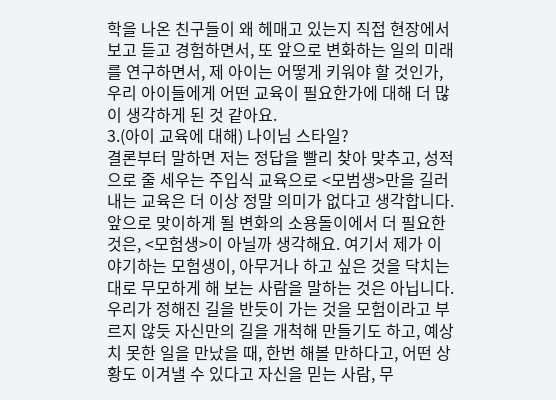학을 나온 친구들이 왜 헤매고 있는지 직접 현장에서 보고 듣고 경험하면서, 또 앞으로 변화하는 일의 미래를 연구하면서, 제 아이는 어떻게 키워야 할 것인가, 우리 아이들에게 어떤 교육이 필요한가에 대해 더 많이 생각하게 된 것 같아요.
3.(아이 교육에 대해) 나이님 스타일?
결론부터 말하면 저는 정답을 빨리 찾아 맞추고, 성적으로 줄 세우는 주입식 교육으로 <모범생>만을 길러내는 교육은 더 이상 정말 의미가 없다고 생각합니다. 앞으로 맞이하게 될 변화의 소용돌이에서 더 필요한 것은, <모험생>이 아닐까 생각해요. 여기서 제가 이야기하는 모험생이, 아무거나 하고 싶은 것을 닥치는 대로 무모하게 해 보는 사람을 말하는 것은 아닙니다.
우리가 정해진 길을 반듯이 가는 것을 모험이라고 부르지 않듯 자신만의 길을 개척해 만들기도 하고, 예상치 못한 일을 만났을 때, 한번 해볼 만하다고, 어떤 상황도 이겨낼 수 있다고 자신을 믿는 사람, 무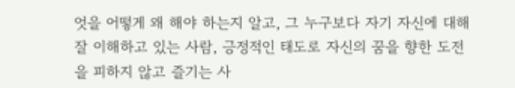엇을 어떻게 왜 해야 하는지 알고, 그 누구보다 자기 자신에 대해 잘 이해하고 있는 사람, 긍정적인 태도로 자신의 꿈을 향한 도전을 피하지 않고 즐기는 사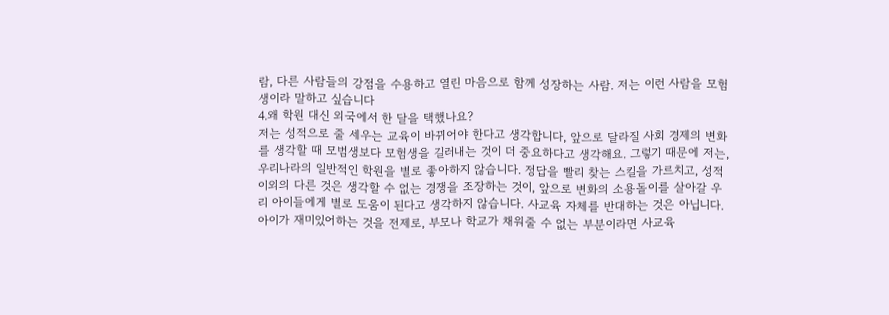람, 다른 사람들의 강점을 수용하고 열린 마음으로 함께 성장하는 사람. 저는 이런 사람을 모험생이라 말하고 싶습니다
4.왜 학원 대신 외국에서 한 달을 택했나요?
저는 성적으로 줄 세우는 교육이 바뀌어야 한다고 생각합니다, 앞으로 달라질 사회 경제의 변화를 생각할 때 모범생보다 모험생을 길러내는 것이 더 중요하다고 생각해요. 그렇기 때문에 저는, 우리나라의 일반적인 학원을 별로 좋아하지 않습니다. 정답을 빨리 찾는 스킬을 가르치고, 성적 이외의 다른 것은 생각할 수 없는 경쟁을 조장하는 것이, 앞으로 변화의 소용돌이를 살아갈 우리 아이들에게 별로 도움이 된다고 생각하지 않습니다. 사교육 자체를 반대하는 것은 아닙니다. 아이가 재미있어하는 것을 전제로, 부모나 학교가 채워줄 수 없는 부분이라면 사교육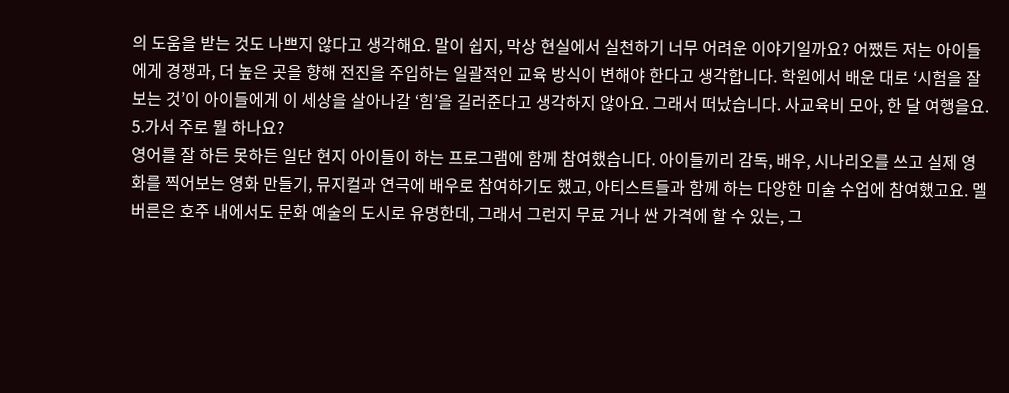의 도움을 받는 것도 나쁘지 않다고 생각해요. 말이 쉽지, 막상 현실에서 실천하기 너무 어려운 이야기일까요? 어쨌든 저는 아이들에게 경쟁과, 더 높은 곳을 향해 전진을 주입하는 일괄적인 교육 방식이 변해야 한다고 생각합니다. 학원에서 배운 대로 ‘시험을 잘 보는 것’이 아이들에게 이 세상을 살아나갈 ‘힘’을 길러준다고 생각하지 않아요. 그래서 떠났습니다. 사교육비 모아, 한 달 여행을요.
5.가서 주로 뭘 하나요?
영어를 잘 하든 못하든 일단 현지 아이들이 하는 프로그램에 함께 참여했습니다. 아이들끼리 감독, 배우, 시나리오를 쓰고 실제 영화를 찍어보는 영화 만들기, 뮤지컬과 연극에 배우로 참여하기도 했고, 아티스트들과 함께 하는 다양한 미술 수업에 참여했고요. 멜버른은 호주 내에서도 문화 예술의 도시로 유명한데, 그래서 그런지 무료 거나 싼 가격에 할 수 있는, 그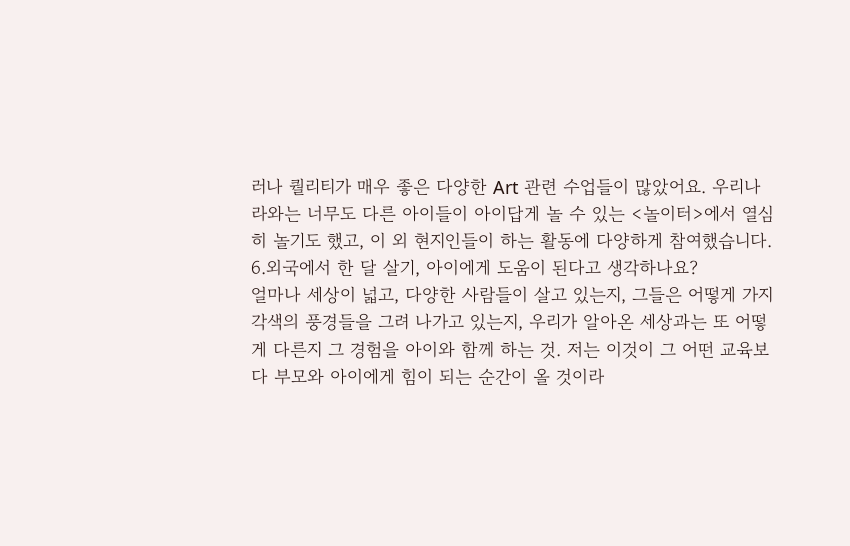러나 퀄리티가 매우 좋은 다양한 Art 관련 수업들이 많았어요. 우리나라와는 너무도 다른 아이들이 아이답게 놀 수 있는 <놀이터>에서 열심히 놀기도 했고, 이 외 현지인들이 하는 활동에 다양하게 참여했습니다.
6.외국에서 한 달 살기, 아이에게 도움이 된다고 생각하나요?
얼마나 세상이 넓고, 다양한 사람들이 살고 있는지, 그들은 어떻게 가지 각색의 풍경들을 그려 나가고 있는지, 우리가 알아온 세상과는 또 어떻게 다른지 그 경험을 아이와 함께 하는 것. 저는 이것이 그 어떤 교육보다 부모와 아이에게 힘이 되는 순간이 올 것이라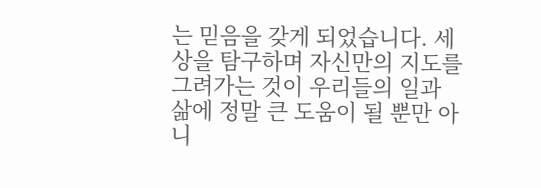는 믿음을 갖게 되었습니다. 세상을 탐구하며 자신만의 지도를 그려가는 것이 우리들의 일과 삶에 정말 큰 도움이 될 뿐만 아니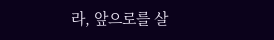라, 앞으로를 살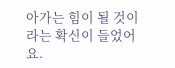아가는 힘이 될 것이라는 확신이 들었어요.